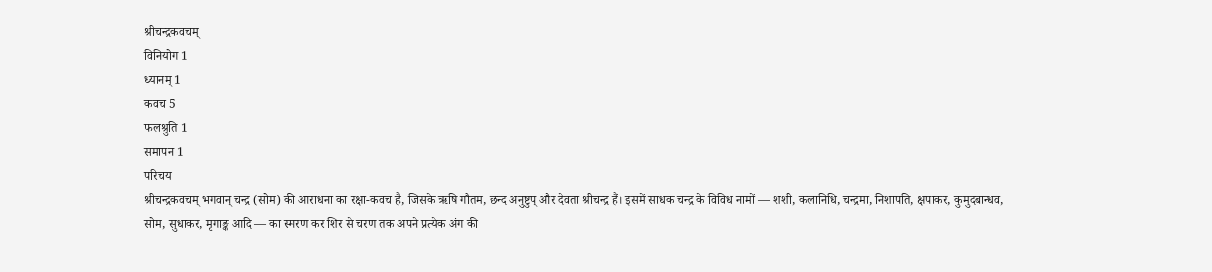श्रीचन्द्रकवचम्
विनियोग 1
ध्यानम् 1
कवच 5
फलश्रुति 1
समापन 1
परिचय
श्रीचन्द्रकवचम् भगवान् चन्द्र (सोम) की आराधना का रक्षा-कवच है, जिसके ऋषि गौतम, छन्द अनुष्टुप् और देवता श्रीचन्द्र हैं। इसमें साधक चन्द्र के विविध नामों — शशी, कलानिधि, चन्द्रमा, निशापति, क्षपाकर, कुमुदबान्धव, सोम, सुधाकर, मृगाङ्क आदि — का स्मरण कर शिर से चरण तक अपने प्रत्येक अंग की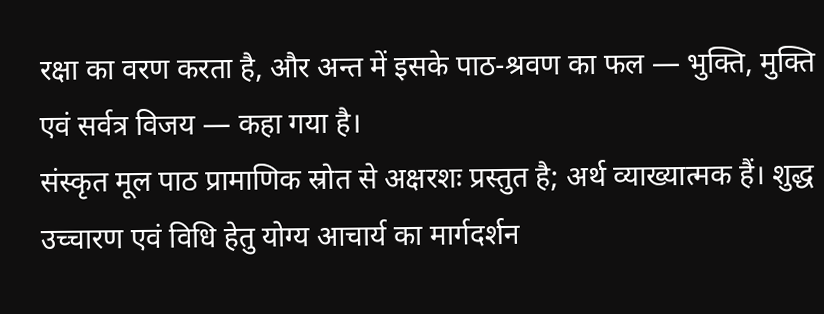रक्षा का वरण करता है, और अन्त में इसके पाठ-श्रवण का फल — भुक्ति, मुक्ति एवं सर्वत्र विजय — कहा गया है।
संस्कृत मूल पाठ प्रामाणिक स्रोत से अक्षरशः प्रस्तुत है; अर्थ व्याख्यात्मक हैं। शुद्ध उच्चारण एवं विधि हेतु योग्य आचार्य का मार्गदर्शन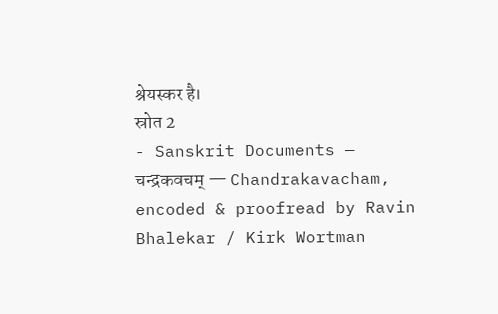श्रेयस्कर है।
स्रोत 2
- Sanskrit Documents — चन्द्रकवचम् — Chandrakavacham, encoded & proofread by Ravin Bhalekar / Kirk Wortman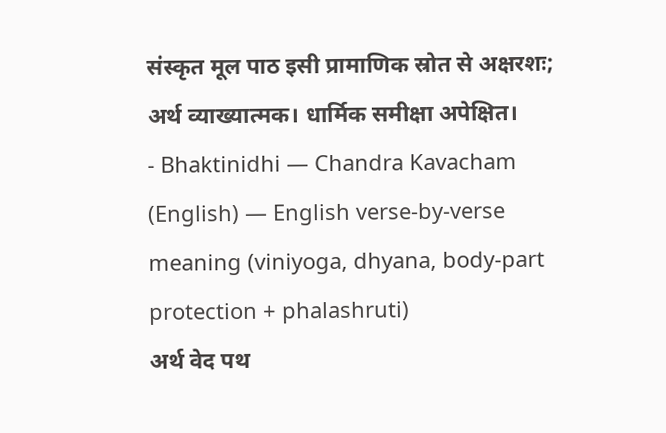संस्कृत मूल पाठ इसी प्रामाणिक स्रोत से अक्षरशः; अर्थ व्याख्यात्मक। धार्मिक समीक्षा अपेक्षित।
- Bhaktinidhi — Chandra Kavacham (English) — English verse-by-verse meaning (viniyoga, dhyana, body-part protection + phalashruti)
अर्थ वेद पथ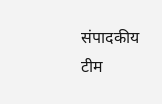संपादकीय टीम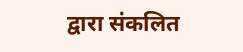द्वारा संकलित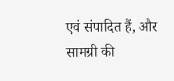एवं संपादित हैं, और सामग्री की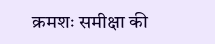क्रमशः समीक्षा की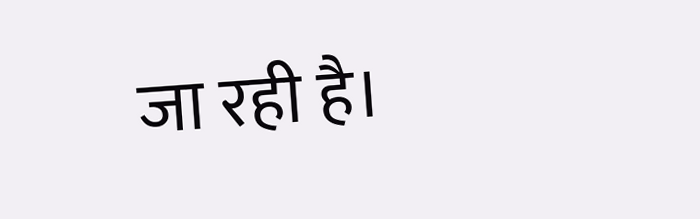जा रही है।